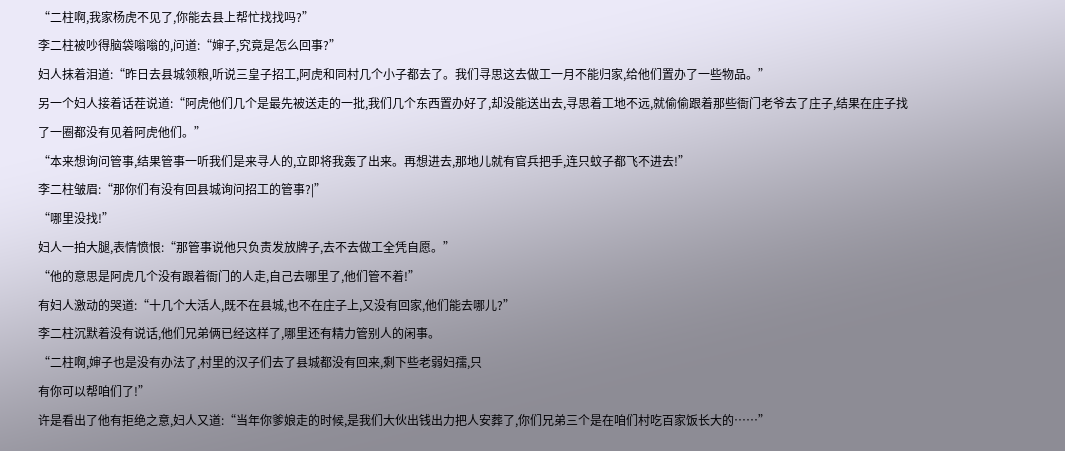“二柱啊,我家杨虎不见了,你能去县上帮忙找找吗?”
李二柱被吵得脑袋嗡嗡的,问道:“婶子,究竟是怎么回事?”
妇人抹着泪道:“昨日去县城领粮,听说三皇子招工,阿虎和同村几个小子都去了。我们寻思这去做工一月不能归家,给他们置办了一些物品。”
另一个妇人接着话茬说道:“阿虎他们几个是最先被送走的一批,我们几个东西置办好了,却没能送出去,寻思着工地不远,就偷偷跟着那些衙门老爷去了庄子,结果在庄子找了一圈都没有见着阿虎他们。”
“本来想询问管事,结果管事一听我们是来寻人的,立即将我轰了出来。再想进去,那地儿就有官兵把手,连只蚊子都飞不进去!”
李二柱皱眉:“那你们有没有回县城询问招工的管事?|”
“哪里没找!”
妇人一拍大腿,表情愤恨:“那管事说他只负责发放牌子,去不去做工全凭自愿。”
“他的意思是阿虎几个没有跟着衙门的人走,自己去哪里了,他们管不着!”
有妇人激动的哭道:“十几个大活人,既不在县城,也不在庄子上,又没有回家,他们能去哪儿?”
李二柱沉默着没有说话,他们兄弟俩已经这样了,哪里还有精力管别人的闲事。
“二柱啊,婶子也是没有办法了,村里的汉子们去了县城都没有回来,剩下些老弱妇孺,只
有你可以帮咱们了!”
许是看出了他有拒绝之意,妇人又道:“当年你爹娘走的时候,是我们大伙出钱出力把人安葬了,你们兄弟三个是在咱们村吃百家饭长大的……”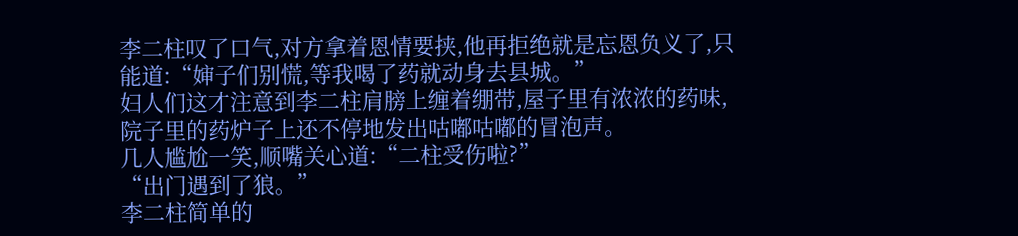李二柱叹了口气,对方拿着恩情要挟,他再拒绝就是忘恩负义了,只能道:“婶子们别慌,等我喝了药就动身去县城。”
妇人们这才注意到李二柱肩膀上缠着绷带,屋子里有浓浓的药味,院子里的药炉子上还不停地发出咕嘟咕嘟的冒泡声。
几人尴尬一笑,顺嘴关心道:“二柱受伤啦?”
“出门遇到了狼。”
李二柱简单的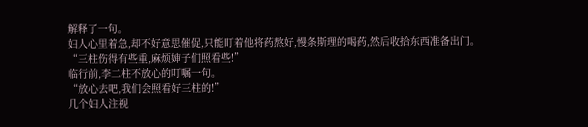解释了一句。
妇人心里着急,却不好意思催促,只能盯着他将药熬好,慢条斯理的喝药,然后收拾东西准备出门。
“三柱伤得有些重,麻烦婶子们照看些!”
临行前,李二柱不放心的叮嘱一句。
“放心去吧,我们会照看好三柱的!”
几个妇人注视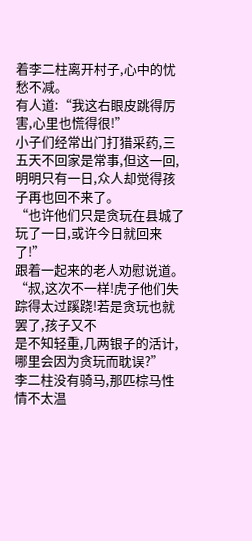着李二柱离开村子,心中的忧愁不减。
有人道:“我这右眼皮跳得厉害,心里也慌得很!”
小子们经常出门打猎采药,三五天不回家是常事,但这一回,明明只有一日,众人却觉得孩子再也回不来了。
“也许他们只是贪玩在县城了玩了一日,或许今日就回来了!”
跟着一起来的老人劝慰说道。
“叔,这次不一样!虎子他们失踪得太过蹊跷!若是贪玩也就罢了,孩子又不
是不知轻重,几两银子的活计,哪里会因为贪玩而耽误?”
李二柱没有骑马,那匹棕马性情不太温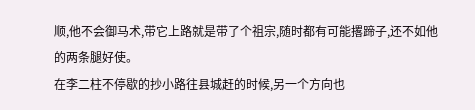顺,他不会御马术,带它上路就是带了个祖宗,随时都有可能撂蹄子,还不如他的两条腿好使。
在李二柱不停歇的抄小路往县城赶的时候,另一个方向也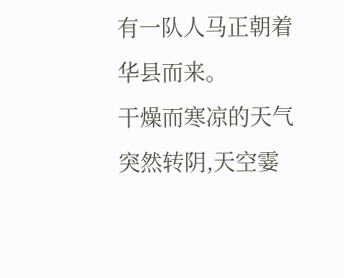有一队人马正朝着华县而来。
干燥而寒凉的天气突然转阴,天空霎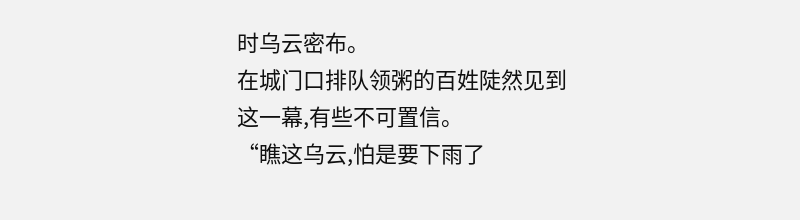时乌云密布。
在城门口排队领粥的百姓陡然见到这一幕,有些不可置信。
“瞧这乌云,怕是要下雨了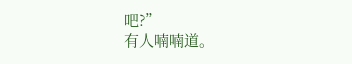吧?”
有人喃喃道。